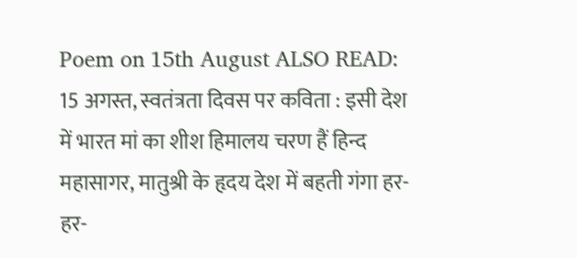Poem on 15th August ALSO READ: 15 अगस्त, स्वतंत्रता दिवस पर कविता : इसी देश में भारत मां का शीश हिमालय चरण हैं हिन्द महासागर, मातुश्री के हृदय देश में बहती गंगा हर-हर-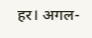हर। अगल-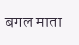बगल माता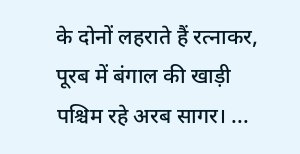के दोनों लहराते हैं रत्नाकर, पूरब में बंगाल की खाड़ी पश्चिम रहे अरब सागर। ...